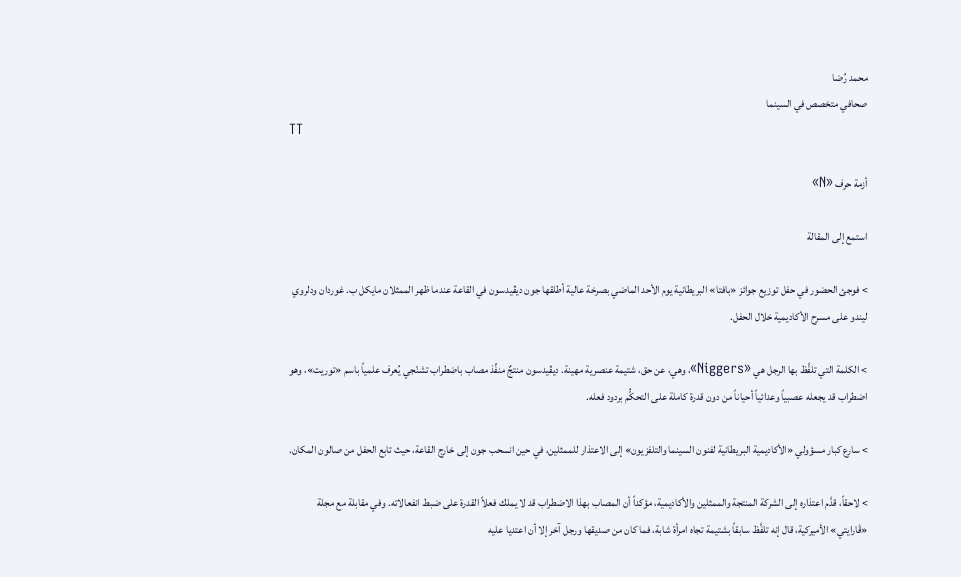محمد رُضا
صحافي متخصص في السينما
TT

أزمة حرف «N»

استمع إلى المقالة

> فوجئ الحضور في حفل توزيع جوائز «بافتا» البريطانية يوم الأحد الماضي بصرخة عالية أطلقها جون ديڤيدسون في القاعة عندما ظهر الممثلان مايكل ب. غوردان ودلروي ليندو على مسرح الأكاديمية خلال الحفل.

> الكلمة التي تلفَّظ بها الرجل هي «Niggers»، وهي، عن حق، شتيمة عنصرية مهينة. ديڤيدسون منتجٌ منفِّذ مصاب باضطراب تشنّجي يُعرف علمياً باسم «توريت»، وهو اضطراب قد يجعله عصبياً وعدائياً أحياناً من دون قدرة كاملة على التحكُّم بردود فعله.

> سارع كبار مسؤولي «الأكاديمية البريطانية لفنون السينما والتلفزيون» إلى الاعتذار للممثلين، في حين انسحب جون إلى خارج القاعة، حيث تابع الحفل من صالون المكان.

> لاحقاً، قدَّم اعتذاره إلى الشركة المنتجة والممثلين والأكاديمية، مؤكداً أن المصاب بهذا الاضطراب قد لا يملك فعلاً القدرة على ضبط انفعالاته. وفي مقابلة مع مجلة «ڤارايتي» الأميركية، قال إنه تلفَّظ سابقاً بشتيمة تجاه امرأة شابة، فما كان من صديقها ورجل آخر إلا أن اعتديا عليه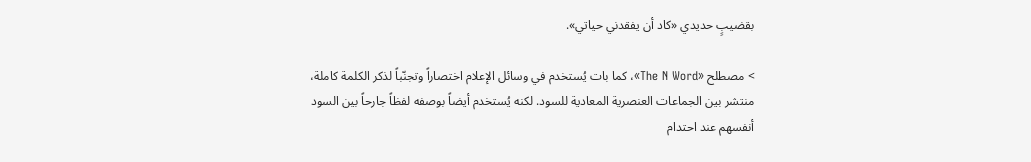بقضيبٍ حديدي «كاد أن يفقدني حياتي».

> مصطلح «The N Word»، كما بات يُستخدم في وسائل الإعلام اختصاراً وتجنّباً لذكر الكلمة كاملة، منتشر بين الجماعات العنصرية المعادية للسود. لكنه يُستخدم أيضاً بوصفه لفظاً جارحاً بين السود أنفسهم عند احتدام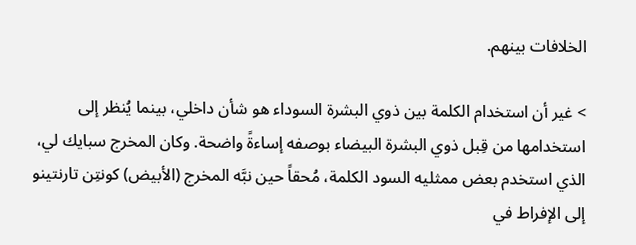الخلافات بينهم.

> غير أن استخدام الكلمة بين ذوي البشرة السوداء هو شأن داخلي، بينما يُنظر إلى استخدامها من قِبل ذوي البشرة البيضاء بوصفه إساءةً واضحة. وكان المخرج سبايك لي، الذي استخدم بعض ممثليه السود الكلمة، مُحقاً حين نبَّه المخرج (الأبيض) كونتِن تارنتينو إلى الإفراط في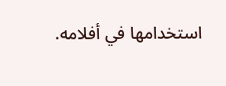استخدامها في أفلامه.